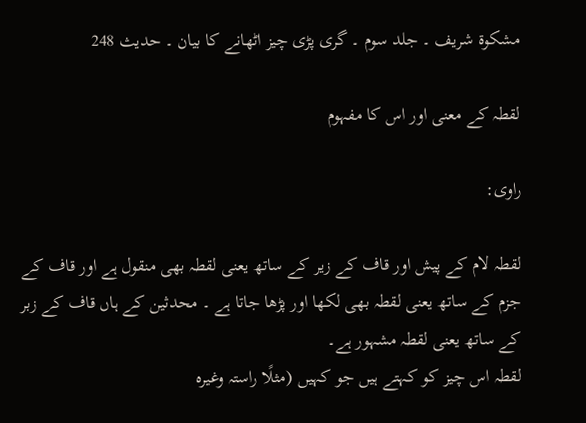مشکوۃ شریف ۔ جلد سوم ۔ گری پڑی چیز اٹھانے کا بیان ۔ حدیث 248

لقطہ کے معنی اور اس کا مفہوم

راوی:

لقطہ لام کے پیش اور قاف کے زیر کے ساتھ یعنی لقطہ بھی منقول ہے اور قاف کے جزم کے ساتھ یعنی لقطہ بھی لکھا اور پڑھا جاتا ہے ۔ محدثین کے ہاں قاف کے زبر کے ساتھ یعنی لقطہ مشہور ہے۔
لقطہ اس چیز کو کہتے ہیں جو کہیں (مثلًا راستہ وغیرہ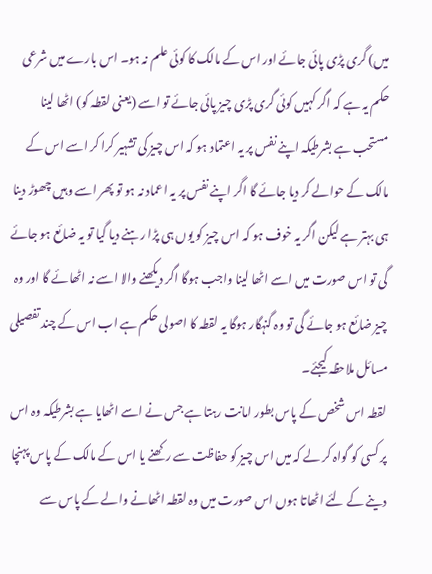میں) گری پڑی پائی جائے اور اس کے مالک کا کوئی علم نہ ہو۔ اس بارے میں شرعی حکم یہ ہے کہ اگر کہیں کوئی گری پڑی چیز پائی جائے تو اسے (یعنی لقطہ کو) اٹھا لینا مستحب ہے بشرطیکہ اپنے نفس پر یہ اعتماد ہو کہ اس چیز کی تشہیر کرا کر اسے اس کے مالک کے حوالے کر دیا جائے گا اگر اپنے نفس پر یہ اعماد نہ ہو تو پھر اسے وہیں چھوڑ دینا ہی بہتر ہے لیکن اگر یہ خوف ہو کہ اس چیز کو یوں ہی پڑا رہنے دیا گیا تو یہ ضائع ہو جائے گی تو اس صورت میں اسے اٹھا لینا واجب ہوگا اگر دیکھنے والا اسے نہ اٹھائے گا اور وہ چیز ضائع ہو جائے گی تو وہ گنہگار ہوگا یہ لقطہ کا اصولی حکم ہے اب اس کے چند تفصیلی مسائل ملاحظہ کیجئے۔
لقطہ اس شخص کے پاس بطور امانت رہتا ہے جس نے اسے اٹھایا ہے بشرطیکہ وہ اس پر کسی کو گواہ کر لے کہ میں اس چیز کو حفاظت سے رکھنے یا اس کے مالک کے پاس پہنچا دینے کے لئے اٹھاتا ہوں اس صورت میں وہ لقطہ اٹھانے والے کے پاس سے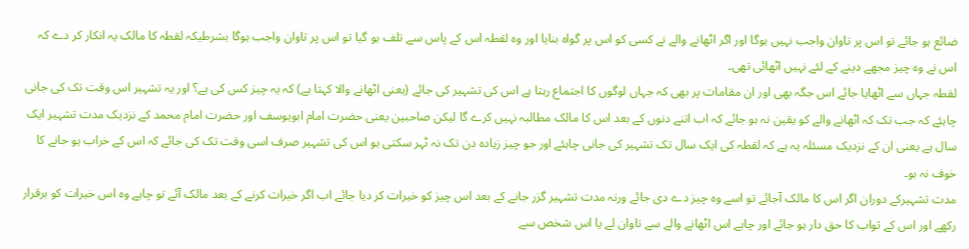ضائع ہو جائے تو اس پر تاوان واجب نہیں ہوگا اور اگر اٹھانے والے نے کسی کو اس پر گواہ بنایا اور وہ لقطہ اس کے پاس سے تلف ہو گیا تو اس پر تاوان واجب ہوگا بشرطیکہ لقطہ کا مالک یہ انکار کر دے کہ اس نے وہ چیز مجھے دینے کے لئے نہیں اٹھائی تھی۔
لقطہ جہاں سے اٹھایا جائے اس جگہ بھی اور ان مقامات پر بھی کہ جہاں لوگوں کا اجتماع رہتا ہے اس کی تشہیر کی جائے (یعنی اٹھانے والا کہتا ہے) کہ یہ چیز کس کی ہے؟ اور یہ تشہیر اس وقت تک کی جانی چاہئے کہ جب تک کہ اٹھانے والے کو یقین نہ ہو جائے کہ اب اتنے دنوں کے بعد اس کا مالک مطالبہ نہیں کرے گا لیکن صاحبین یعنی حضرت امام ابویوسف اور حضرت امام محمد کے نزدیک مدت تشہیر ایک سال ہے یعنی ان کے نزدیک مسئلہ یہ ہے کہ لقطہ کی ایک سال تک تشہیر کی جانی چاہئے اور جو چیز زیادہ دن تک نہ ٹہر سکتی ہو اس کی تشہیر صرف اسی وقت تک کی جائے کہ اس کے خراب ہو جانے کا خوف نہ ہو۔
مدت تشہیرکے دوران اگر اس کا مالک آجائے تو اسے وہ چیز دے دی جائے ورنہ مدت تشہیر گزر جانے کے بعد اس چیز کو خیرات کر دیا جائے اب اگر خیرات کرنے کے بعد مالک آئے تو چاہے وہ اس خیرات کو برقرار رکھے اور اس کے ثواب کا حق دار ہو جائے اور چاہے اس اٹھانے والے سے تاوان لے یا اس شخص سے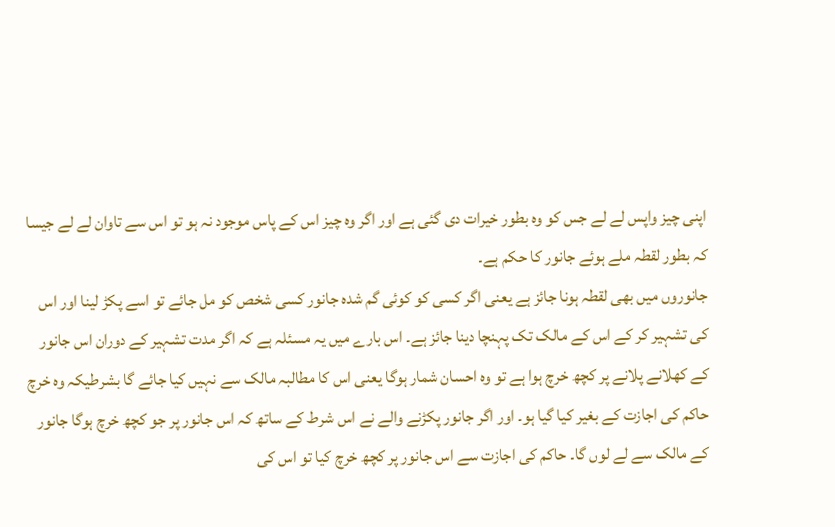اپنی چیز واپس لے لے جس کو وہ بطور خیرات دی گئی ہے اور اگر وہ چیز اس کے پاس موجود نہ ہو تو اس سے تاوان لے لے جیسا کہ بطور لقطہ ملے ہوئے جانور کا حکم ہے۔
جانوروں میں بھی لقطہ ہونا جائز ہے یعنی اگر کسی کو کوئی گم شدہ جانور کسی شخص کو مل جائے تو اسے پکڑ لینا اور اس کی تشہیر کر کے اس کے مالک تک پہنچا دینا جائز ہے۔ اس بارے میں یہ مسئلہ ہے کہ اگر مدت تشہیر کے دوران اس جانور کے کھلانے پلانے پر کچھ خرچ ہوا ہے تو وہ احسان شمار ہوگا یعنی اس کا مطالبہ مالک سے نہیں کیا جائے گا بشرطیکہ وہ خرچ حاکم کی اجازت کے بغیر کیا گیا ہو۔ اور اگر جانور پکڑنے والے نے اس شرط کے ساتھ کہ اس جانور پر جو کچھ خرچ ہوگا جانور کے مالک سے لے لوں گا۔ حاکم کی اجازت سے اس جانور پر کچھ خرچ کیا تو اس کی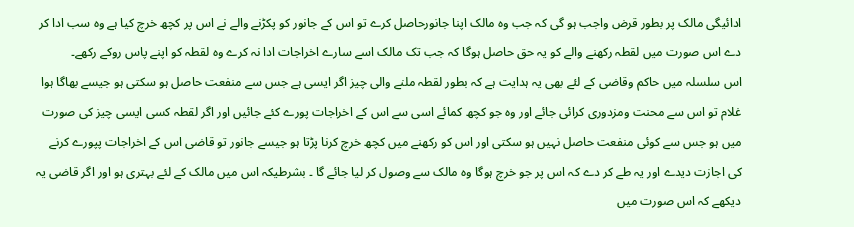ادائیگی مالک پر بطور قرض واجب ہو گی کہ جب وہ مالک اپنا جانورحاصل کرے تو اس کے جانور کو پکڑنے والے نے اس پر کچھ خرچ کیا ہے وہ سب ادا کر دے اس صورت میں لقطہ رکھنے والے کو یہ حق حاصل ہوگا کہ جب تک مالک اسے سارے اخراجات ادا نہ کرے وہ لقطہ کو اپنے پاس روکے رکھے۔
اس سلسلہ میں حاکم وقاضی کے لئے بھی یہ ہدایت ہے کہ بطور لقطہ ملنے والی چیز اگر ایسی ہے جس سے منفعت حاصل ہو سکتی ہو جیسے بھاگا ہوا غلام تو اس سے محنت ومزدوری کرائی جائے اور وہ جو کچھ کمائے اسی سے اس کے اخراجات پورے کئے جائیں اور اگر لقطہ کسی ایسی چیز کی صورت میں ہو جس سے کوئی منفعت حاصل نہیں ہو سکتی اور اس کو رکھنے میں کچھ خرچ کرنا پڑتا ہو جیسے جانور تو قاضی اس کے اخراجات پپورے کرنے کی اجازت دیدے اور یہ طے کر دے کہ اس پر جو خرچ ہوگا وہ مالک سے وصول کر لیا جائے گا ۔ بشرطیکہ اس میں مالک کے لئے بہتری ہو اور اگر قاضی یہ دیکھے کہ اس صورت میں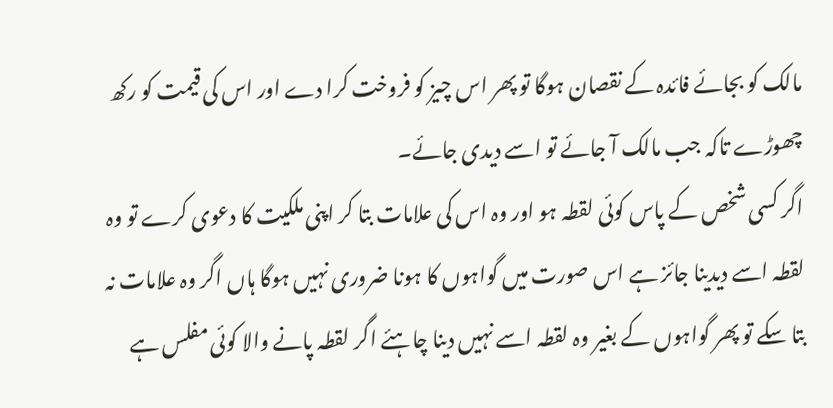مالک کو بجائے فائدہ کے نقصان ہوگا تو پھر اس چیز کو فروخت کرا دے اور اس کی قیمت کو رکھ چھوڑے تاکہ جب مالک آ جائے تو اسے دیدی جائے۔
اگر کسی شخص کے پاس کوئی لقطہ ہو اور وہ اس کی علامات بتا کر اپنی ملکیت کا دعوی کرے تو وہ لقطہ اسے دیدینا جائز ہے اس صورت میں گواہوں کا ہونا ضروری نہیں ہوگا ہاں اگر وہ علامات نہ بتا سکے تو پھر گواہوں کے بغیر وہ لقطہ اسے نہیں دینا چاہئے اگر لقطہ پانے والا کوئی مفلس ہے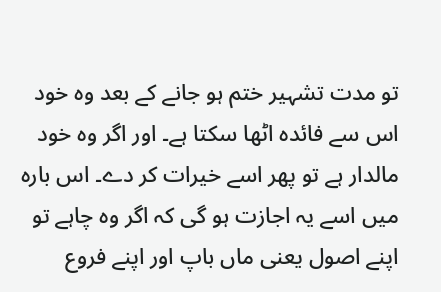تو مدت تشہیر ختم ہو جانے کے بعد وہ خود اس سے فائدہ اٹھا سکتا ہے۔ اور اگر وہ خود مالدار ہے تو پھر اسے خیرات کر دے۔ اس بارہ میں اسے یہ اجازت ہو گی کہ اگر وہ چاہے تو اپنے اصول یعنی ماں باپ اور اپنے فروع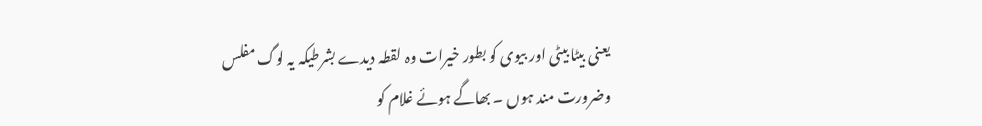یعنی بیٹا بیٹی اور بیوی کو بطور خیرات وہ لقطہ دیدے بشرطیکہ یہ لوگ مفلس وضرورت مند ہوں ۔ بھاگے ہوئے غلام کو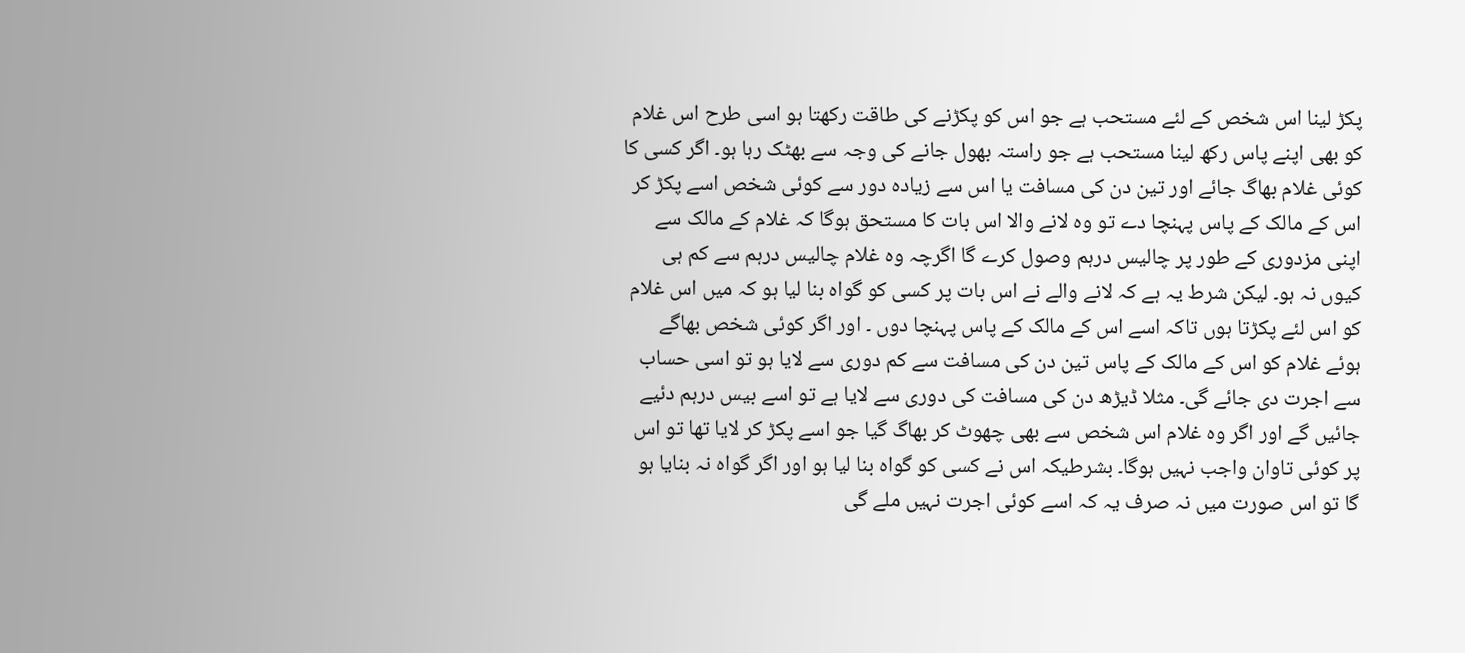پکڑ لینا اس شخص کے لئے مستحب ہے جو اس کو پکڑنے کی طاقت رکھتا ہو اسی طرح اس غلام کو بھی اپنے پاس رکھ لینا مستحب ہے جو راستہ بھول جانے کی وجہ سے بھٹک رہا ہو۔ اگر کسی کا کوئی غلام بھاگ جائے اور تین دن کی مسافت یا اس سے زیادہ دور سے کوئی شخص اسے پکڑ کر اس کے مالک کے پاس پہنچا دے تو وہ لانے والا اس بات کا مستحق ہوگا کہ غلام کے مالک سے اپنی مزدوری کے طور پر چالیس درہم وصول کرے گا اگرچہ وہ غلام چالیس درہم سے کم ہی کیوں نہ ہو۔ لیکن شرط یہ ہے کہ لانے والے نے اس بات پر کسی کو گواہ بنا لیا ہو کہ میں اس غلام کو اس لئے پکڑتا ہوں تاکہ اسے اس کے مالک کے پاس پہنچا دوں ۔ اور اگر کوئی شخص بھاگے ہوئے غلام کو اس کے مالک کے پاس تین دن کی مسافت سے کم دوری سے لایا ہو تو اسی حساب سے اجرت دی جائے گی۔ مثلا ڈیڑھ دن کی مسافت کی دوری سے لایا ہے تو اسے بیس درہم دئیے جائیں گے اور اگر وہ غلام اس شخص سے بھی چھوٹ کر بھاگ گیا جو اسے پکڑ کر لایا تھا تو اس پر کوئی تاوان واجب نہیں ہوگا۔ بشرطیکہ اس نے کسی کو گواہ بنا لیا ہو اور اگر گواہ نہ بنایا ہو گا تو اس صورت میں نہ صرف یہ کہ اسے کوئی اجرت نہیں ملے گی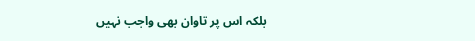بلکہ اس پر تاوان بھی واجب نہیں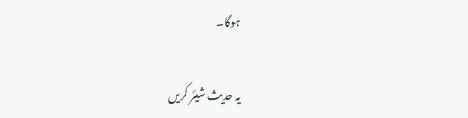ہوگا۔

یہ حدیث شیئر کریں